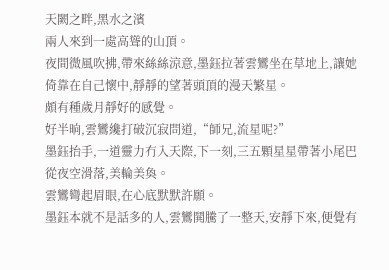天闕之畔,黑水之濱
兩人來到一處高聳的山頂。
夜間微風吹拂,帶來絲絲涼意,墨鈺拉著雲鸞坐在草地上,讓她倚靠在自己懷中,靜靜的望著頭頂的漫天繁星。
頗有種歲月靜好的感覺。
好半晌,雲鸞纔打破沉寂問道,“師兄,流星呢?”
墨鈺抬手,一道靈力冇入天際,下一刻,三五顆星星帶著小尾巴從夜空滑落,美輪美奐。
雲鸞彎起眉眼,在心底默默許願。
墨鈺本就不是話多的人,雲鸞鬨騰了一整天,安靜下來,便覺有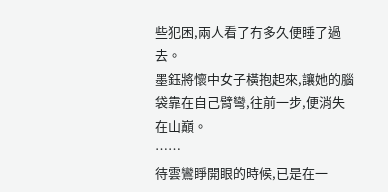些犯困,兩人看了冇多久便睡了過去。
墨鈺將懷中女子橫抱起來,讓她的腦袋靠在自己臂彎,往前一步,便消失在山巔。
……
待雲鸞睜開眼的時候,已是在一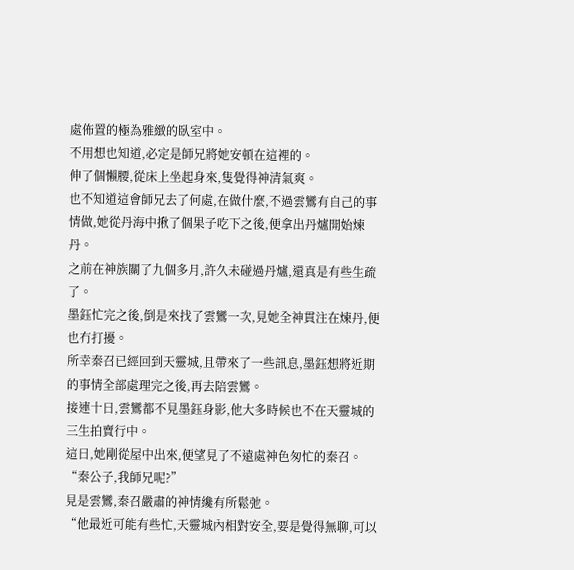處佈置的極為雅緻的臥室中。
不用想也知道,必定是師兄將她安頓在這裡的。
伸了個懶腰,從床上坐起身來,隻覺得神清氣爽。
也不知道這會師兄去了何處,在做什麼,不過雲鸞有自己的事情做,她從丹海中揪了個果子吃下之後,便拿出丹爐開始煉丹。
之前在神族關了九個多月,許久未碰過丹爐,還真是有些生疏了。
墨鈺忙完之後,倒是來找了雲鸞一次,見她全神貫注在煉丹,便也冇打擾。
所幸秦召已經回到天靈城,且帶來了一些訊息,墨鈺想將近期的事情全部處理完之後,再去陪雲鸞。
接連十日,雲鸞都不見墨鈺身影,他大多時候也不在天靈城的三生拍賣行中。
這日,她剛從屋中出來,便望見了不遠處神色匆忙的秦召。
“秦公子,我師兄呢?”
見是雲鸞,秦召嚴肅的神情纔有所鬆弛。
“他最近可能有些忙,天靈城內相對安全,要是覺得無聊,可以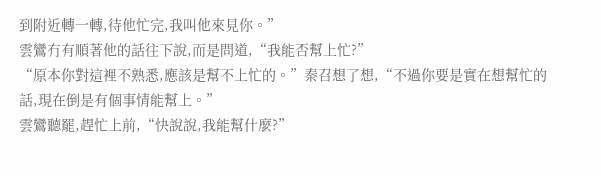到附近轉一轉,待他忙完,我叫他來見你。”
雲鸞冇有順著他的話往下說,而是問道,“我能否幫上忙?”
“原本你對這裡不熟悉,應該是幫不上忙的。”秦召想了想,“不過你要是實在想幫忙的話,現在倒是有個事情能幫上。”
雲鸞聽罷,趕忙上前,“快說說,我能幫什麼?”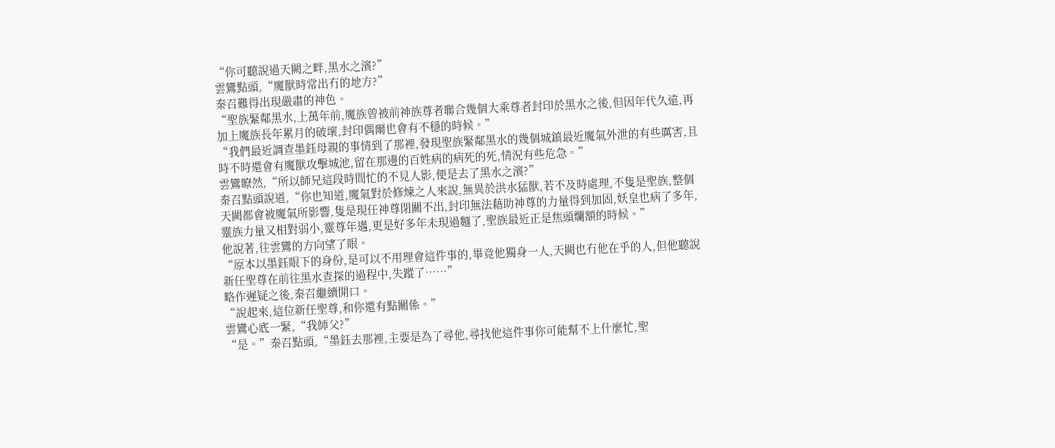“你可聽說過天闕之畔,黑水之濱?”
雲鸞點頭,“魔獸時常出冇的地方?”
秦召難得出現嚴肅的神色。
“聖族緊鄰黑水,上萬年前,魔族曾被前神族尊者聯合幾個大乘尊者封印於黑水之後,但因年代久遠,再加上魔族長年累月的破壞,封印偶爾也會有不穩的時候。”
“我們最近調查墨鈺母親的事情到了那裡,發現聖族緊鄰黑水的幾個城鎮最近魔氣外泄的有些厲害,且時不時還會有魔獸攻擊城池,留在那邊的百姓病的病死的死,情況有些危急。”
雲鸞瞭然,“所以師兄這段時間忙的不見人影,便是去了黑水之濱?”
秦召點頭說道,“你也知道,魔氣對於修煉之人來說,無異於洪水猛獸,若不及時處理,不隻是聖族,整個天闕都會被魔氣所影響,隻是現任神尊閉關不出,封印無法藉助神尊的力量得到加固,妖皇也病了多年,靈族力量又相對弱小,靈尊年邁,更是好多年未現過麵了,聖族最近正是焦頭爛額的時候。”
他說著,往雲鸞的方向望了眼。
“原本以墨鈺眼下的身份,是可以不用理會這件事的,畢竟他獨身一人,天闕也冇他在乎的人,但他聽說新任聖尊在前往黑水查探的過程中,失蹤了……”
略作遲疑之後,秦召繼續開口。
“說起來,這位新任聖尊,和你還有點關係。”
雲鸞心底一緊,“我師父?”
“是。”秦召點頭,“墨鈺去那裡,主要是為了尋他,尋找他這件事你可能幫不上什麼忙,聖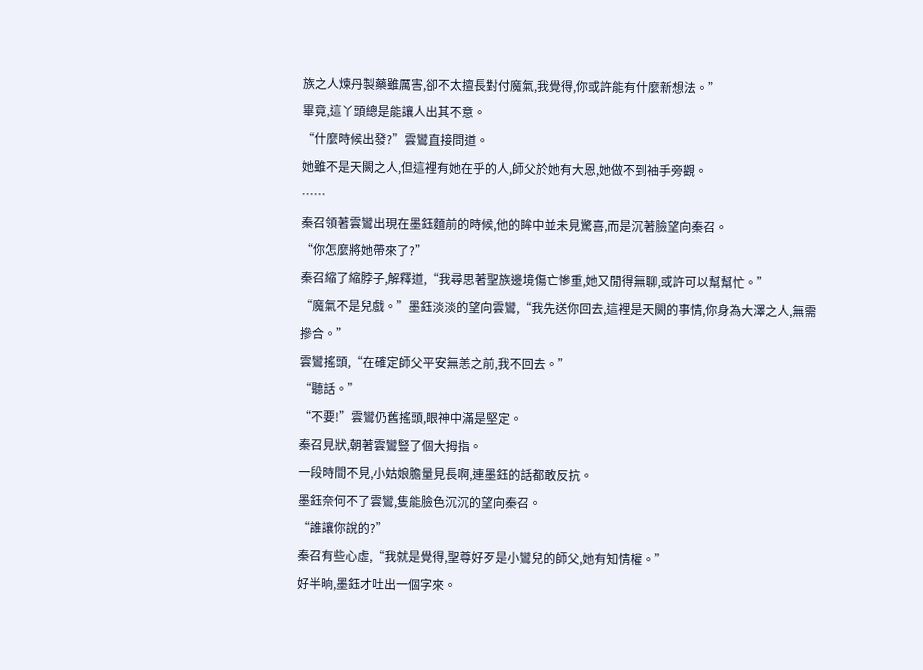族之人煉丹製藥雖厲害,卻不太擅長對付魔氣,我覺得,你或許能有什麼新想法。”
畢竟,這丫頭總是能讓人出其不意。
“什麼時候出發?”雲鸞直接問道。
她雖不是天闕之人,但這裡有她在乎的人,師父於她有大恩,她做不到袖手旁觀。
……
秦召領著雲鸞出現在墨鈺麵前的時候,他的眸中並未見驚喜,而是沉著臉望向秦召。
“你怎麼將她帶來了?”
秦召縮了縮脖子,解釋道,“我尋思著聖族邊境傷亡慘重,她又閒得無聊,或許可以幫幫忙。”
“魔氣不是兒戲。”墨鈺淡淡的望向雲鸞,“我先送你回去,這裡是天闕的事情,你身為大澤之人,無需摻合。”
雲鸞搖頭,“在確定師父平安無恙之前,我不回去。”
“聽話。”
“不要!”雲鸞仍舊搖頭,眼神中滿是堅定。
秦召見狀,朝著雲鸞豎了個大拇指。
一段時間不見,小姑娘膽量見長啊,連墨鈺的話都敢反抗。
墨鈺奈何不了雲鸞,隻能臉色沉沉的望向秦召。
“誰讓你說的?”
秦召有些心虛,“我就是覺得,聖尊好歹是小鸞兒的師父,她有知情權。”
好半晌,墨鈺才吐出一個字來。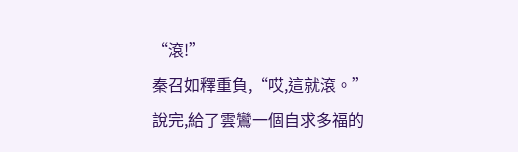“滾!”
秦召如釋重負,“哎,這就滾。”
說完,給了雲鸞一個自求多福的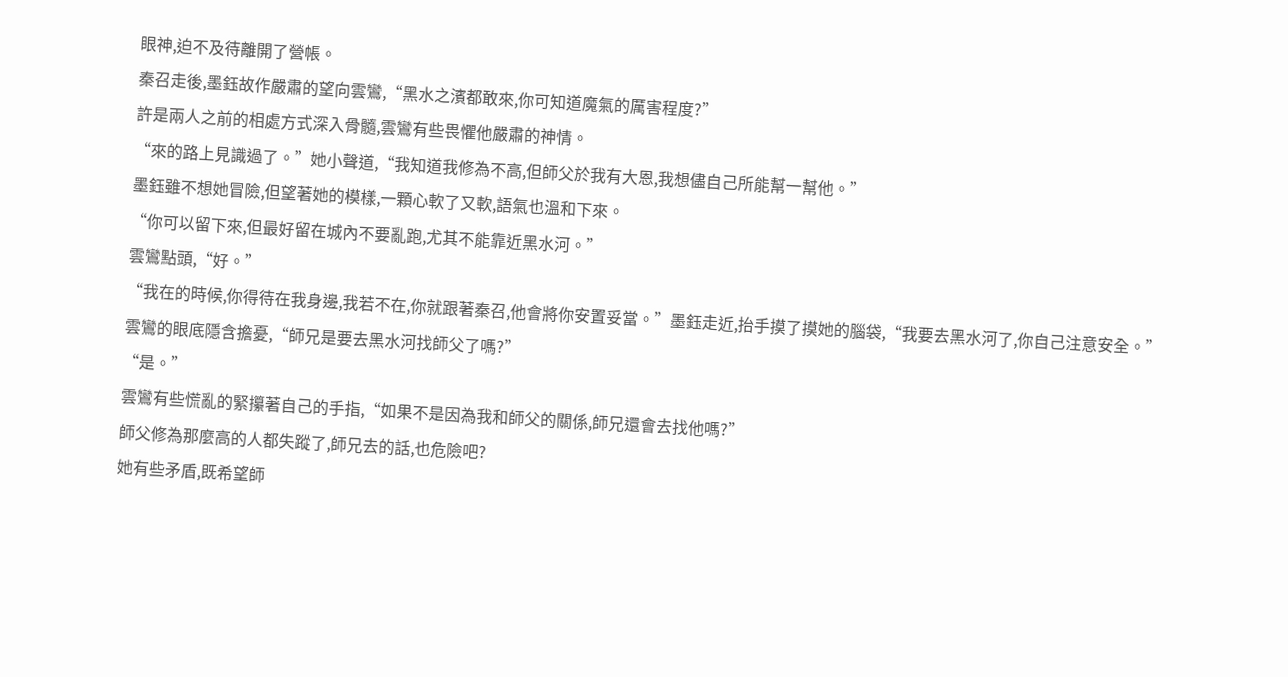眼神,迫不及待離開了營帳。
秦召走後,墨鈺故作嚴肅的望向雲鸞,“黑水之濱都敢來,你可知道魔氣的厲害程度?”
許是兩人之前的相處方式深入骨髓,雲鸞有些畏懼他嚴肅的神情。
“來的路上見識過了。”她小聲道,“我知道我修為不高,但師父於我有大恩,我想儘自己所能幫一幫他。”
墨鈺雖不想她冒險,但望著她的模樣,一顆心軟了又軟,語氣也溫和下來。
“你可以留下來,但最好留在城內不要亂跑,尤其不能靠近黑水河。”
雲鸞點頭,“好。”
“我在的時候,你得待在我身邊,我若不在,你就跟著秦召,他會將你安置妥當。”墨鈺走近,抬手摸了摸她的腦袋,“我要去黑水河了,你自己注意安全。”
雲鸞的眼底隱含擔憂,“師兄是要去黑水河找師父了嗎?”
“是。”
雲鸞有些慌亂的緊攥著自己的手指,“如果不是因為我和師父的關係,師兄還會去找他嗎?”
師父修為那麼高的人都失蹤了,師兄去的話,也危險吧?
她有些矛盾,既希望師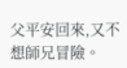父平安回來,又不想師兄冒險。